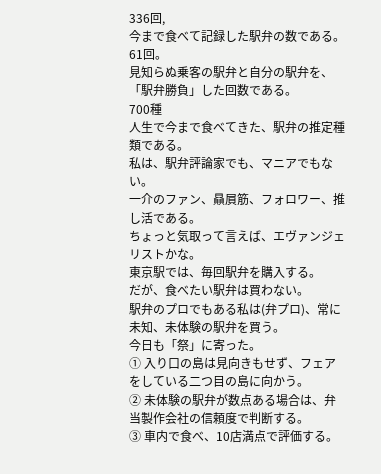336回,
今まで食べて記録した駅弁の数である。
61回。
見知らぬ乗客の駅弁と自分の駅弁を、「駅弁勝負」した回数である。
700種
人生で今まで食べてきた、駅弁の推定種類である。
私は、駅弁評論家でも、マニアでもない。
一介のファン、贔屓筋、フォロワー、推し活である。
ちょっと気取って言えば、エヴァンジェリストかな。
東京駅では、毎回駅弁を購入する。
だが、食べたい駅弁は買わない。
駅弁のプロでもある私は(弁プロ)、常に未知、未体験の駅弁を買う。
今日も「祭」に寄った。
① 入り口の島は見向きもせず、フェアをしている二つ目の島に向かう。
② 未体験の駅弁が数点ある場合は、弁当製作会社の信頼度で判断する。
③ 車内で食べ、10店満点で評価する。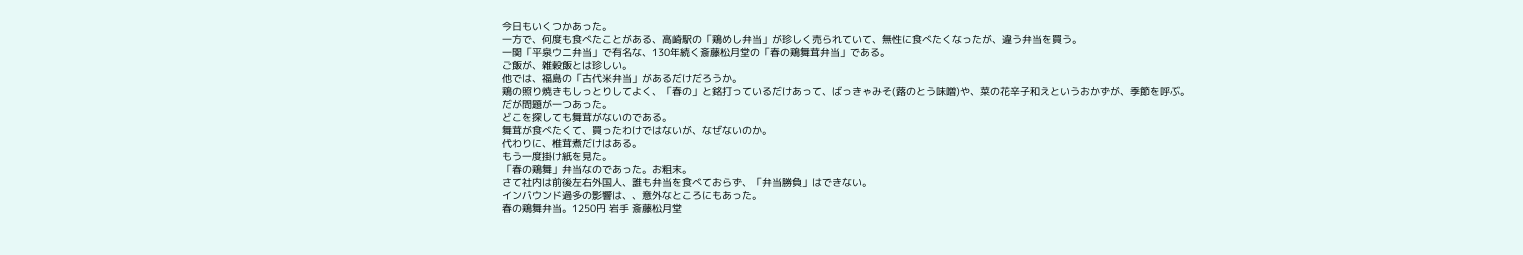今日もいくつかあった。
一方で、何度も食べたことがある、高崎駅の「鶏めし弁当」が珍しく売られていて、無性に食べたくなったが、違う弁当を買う。
一関「平泉ウニ弁当」で有名な、130年続く斎藤松月堂の「春の鶏舞茸弁当」である。
ご飯が、雑穀飯とは珍しい。
他では、福島の「古代米弁当」があるだけだろうか。
鶏の照り焼きもしっとりしてよく、「春の」と銘打っているだけあって、ばっきゃみそ(蕗のとう味噌)や、菜の花辛子和えというおかずが、季節を呼ぶ。
だが問題が一つあった。
どこを探しても舞茸がないのである。
舞茸が食べたくて、買ったわけではないが、なぜないのか。
代わりに、椎茸煮だけはある。
もう一度掛け紙を見た。
「春の鶏舞」弁当なのであった。お粗末。
さて社内は前後左右外国人、誰も弁当を食べておらず、「弁当勝負」はできない。
インバウンド過多の影響は、、意外なところにもあった。
春の鶏舞弁当。1250円 岩手 斎藤松月堂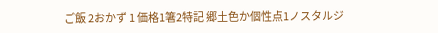ご飯 2おかず 1 価格1箸2特記 郷土色か個性点1ノスタルジ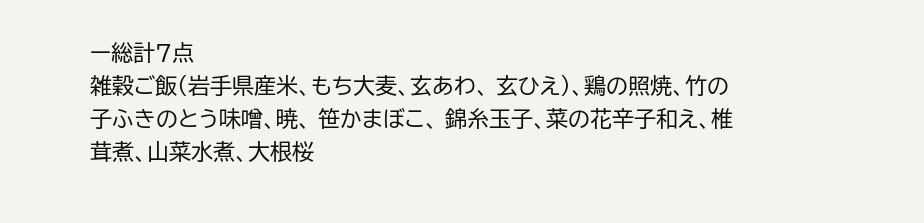ー総計7点
雑穀ご飯(岩手県産米、もち大麦、玄あわ、 玄ひえ)、鶏の照焼、竹の子ふきのとう味噌、暁、 笹かまぼこ、 錦糸玉子、菜の花辛子和え、椎茸煮、山菜水煮、大根桜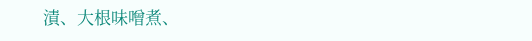漬、大根味噌煮、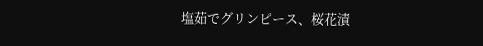塩茹でグリンピース、桜花漬